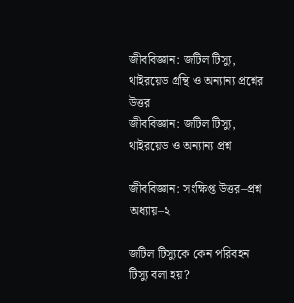জীববিজ্ঞান: জটিল টিস্যু, থাইরয়েড গ্রন্থি ও অন্যান্য প্রশ্নের উত্তর
জীববিজ্ঞান: জটিল টিস্যু, থাইরয়েড ও অন্যান্য প্রশ্ন

জীববিজ্ঞান: সংক্ষিপ্ত উত্তর–প্রশ্ন অধ্যায়–২

জটিল টিস্যুকে কেন পরিবহন টিস্যু বলা হয়?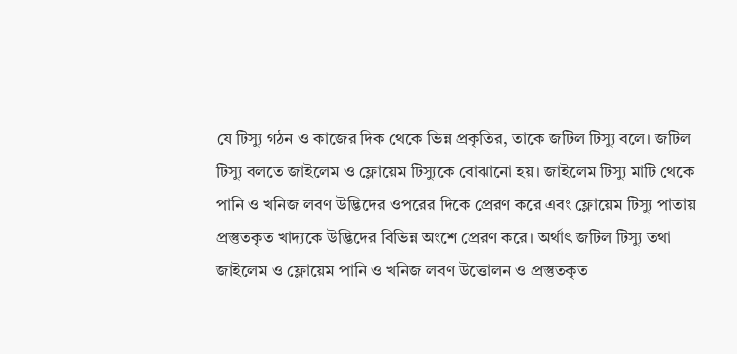যে টিস্যু গঠন ও কাজের দিক থেকে ভিন্ন প্রকৃতির, তাকে জটিল টিস্যু বলে। জটিল টিস্যু বলতে জাইলেম ও ফ্লোয়েম টিস্যুকে বোঝানো হয়। জাইলেম টিস্যু মাটি থেকে পানি ও খনিজ লবণ উদ্ভিদের ওপরের দিকে প্রেরণ করে এবং ফ্লোয়েম টিস্যু পাতায় প্রস্তুতকৃত খাদ্যকে উদ্ভিদের বিভিন্ন অংশে প্রেরণ করে। অর্থাৎ জটিল টিস্যু তথা জাইলেম ও ফ্লোয়েম পানি ও খনিজ লবণ উত্তোলন ও প্রস্তুতকৃত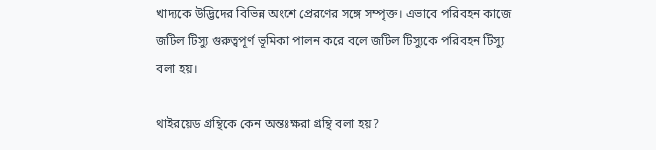খাদ্যকে উদ্ভিদের বিভিন্ন অংশে প্রেরণের সঙ্গে সম্পৃক্ত। এভাবে পরিবহন কাজে জটিল টিস্যু গুরুত্বপূর্ণ ভূমিকা পালন করে বলে জটিল টিস্যুকে পরিবহন টিস্যু বলা হয়।

থাইরয়েড গ্রন্থিকে কেন অন্তঃক্ষরা গ্রন্থি বলা হয়?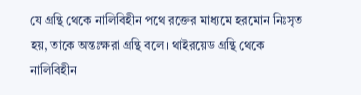যে গ্রন্থি থেকে নালিবিহীন পথে রক্তের মাধ্যমে হরমোন নিঃসৃত হয়, তাকে অন্তঃক্ষরা গ্রন্থি বলে। থাইরয়েড গ্রন্থি থেকে নালিবিহীন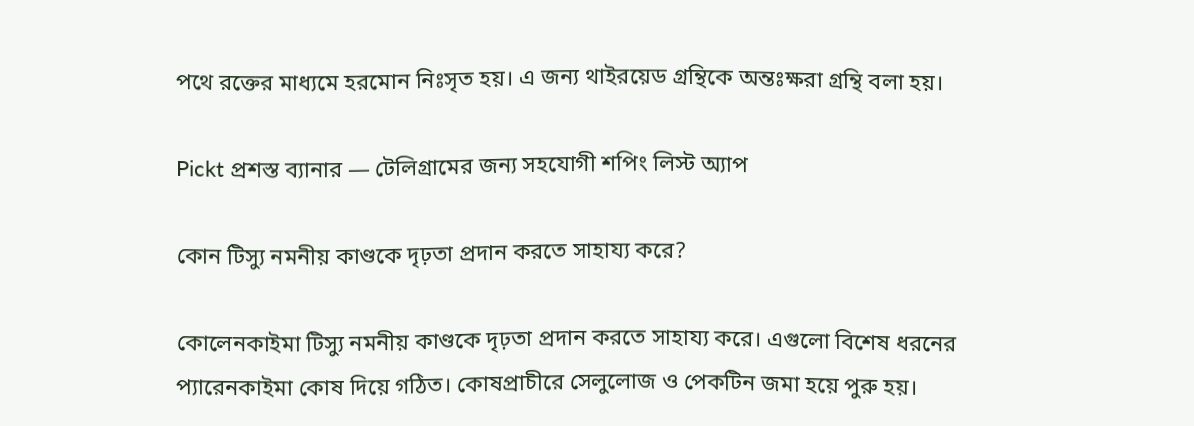পথে রক্তের মাধ্যমে হরমোন নিঃসৃত হয়। এ জন্য থাইরয়েড গ্রন্থিকে অন্তঃক্ষরা গ্রন্থি বলা হয়।

Pickt প্রশস্ত ব্যানার — টেলিগ্রামের জন্য সহযোগী শপিং লিস্ট অ্যাপ

কোন টিস্যু নমনীয় কাণ্ডকে দৃঢ়তা প্রদান করতে সাহায্য করে?

কোলেনকাইমা টিস্যু নমনীয় কাণ্ডকে দৃঢ়তা প্রদান করতে সাহায্য করে। এগুলো বিশেষ ধরনের প্যারেনকাইমা কোষ দিয়ে গঠিত। কোষপ্রাচীরে সেলুলোজ ও পেকটিন জমা হয়ে পুরু হয়।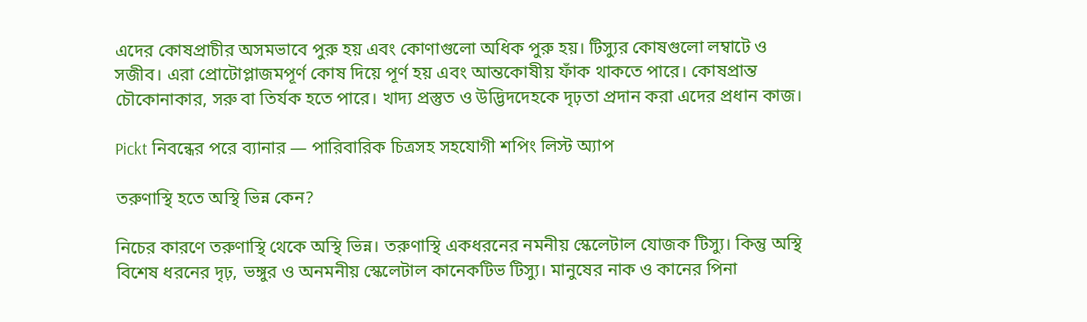এদের কোষপ্রাচীর অসমভাবে পুরু হয় এবং কোণাগুলো অধিক পুরু হয়। টিস্যুর কোষগুলো লম্বাটে ও সজীব। এরা প্রোটোপ্লাজমপূর্ণ কোষ দিয়ে পূর্ণ হয় এবং আন্তকোষীয় ফাঁক থাকতে পারে। কোষপ্রান্ত চৌকোনাকার, সরু বা তির্যক হতে পারে। খাদ্য প্রস্তুত ও উদ্ভিদদেহকে দৃঢ়তা প্রদান করা এদের প্রধান কাজ।

Pickt নিবন্ধের পরে ব্যানার — পারিবারিক চিত্রসহ সহযোগী শপিং লিস্ট অ্যাপ

তরুণাস্থি হতে অস্থি ভিন্ন কেন?

নিচের কারণে তরুণাস্থি থেকে অস্থি ভিন্ন। তরুণাস্থি একধরনের নমনীয় স্কেলেটাল যোজক টিস্যু। কিন্তু অস্থি বিশেষ ধরনের দৃঢ়, ভঙ্গুর ও অনমনীয় স্কেলেটাল কানেকটিভ টিস্যু। মানুষের নাক ও কানের পিনা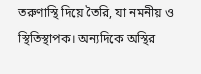তরুণাস্থি দিয়ে তৈরি, যা নমনীয় ও স্থিতিস্থাপক। অন্যদিকে অস্থির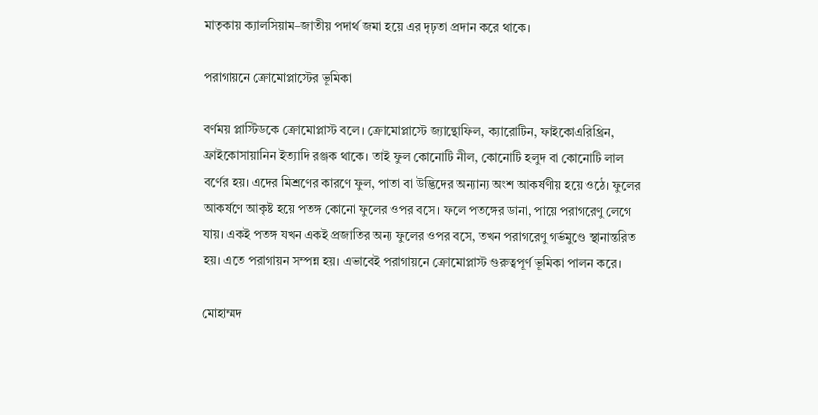মাতৃকায় ক্যালসিয়াম–জাতীয় পদার্থ জমা হয়ে এর দৃঢ়তা প্রদান করে থাকে।

পরাগায়নে ক্রোমোপ্লাস্টের ভূমিকা

বর্ণময় প্লাস্টিডকে ক্রোমোপ্লাস্ট বলে। ক্রোমোপ্লাস্টে জ্যান্থোফিল, ক্যারোটিন, ফাইকোএরিথ্রিন, ফ্রাইকোসায়ানিন ইত্যাদি রঞ্জক থাকে। তাই ফুল কোনোটি নীল, কোনোটি হলুদ বা কোনোটি লাল বর্ণের হয়। এদের মিশ্রণের কারণে ফুল, পাতা বা উদ্ভিদের অন্যান্য অংশ আকর্ষণীয় হয়ে ওঠে। ফুলের আকর্ষণে আকৃষ্ট হয়ে পতঙ্গ কোনো ফুলের ওপর বসে। ফলে পতঙ্গের ডানা, পায়ে পরাগরেণু লেগে যায়। একই পতঙ্গ যখন একই প্রজাতির অন্য ফুলের ওপর বসে, তখন পরাগরেণু গর্ভমুণ্ডে স্থানান্তরিত হয়। এতে পরাগায়ন সম্পন্ন হয়। এভাবেই পরাগায়নে ক্রোমোপ্লাস্ট গুরুত্বপূর্ণ ভূমিকা পালন করে।

মোহাম্মদ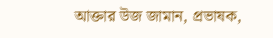আক্তার উজ জামান, প্রভাষক,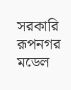সরকারি রূপনগর মডেল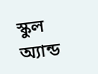স্কুল অ্যান্ড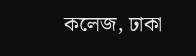কলেজ, ঢাকা